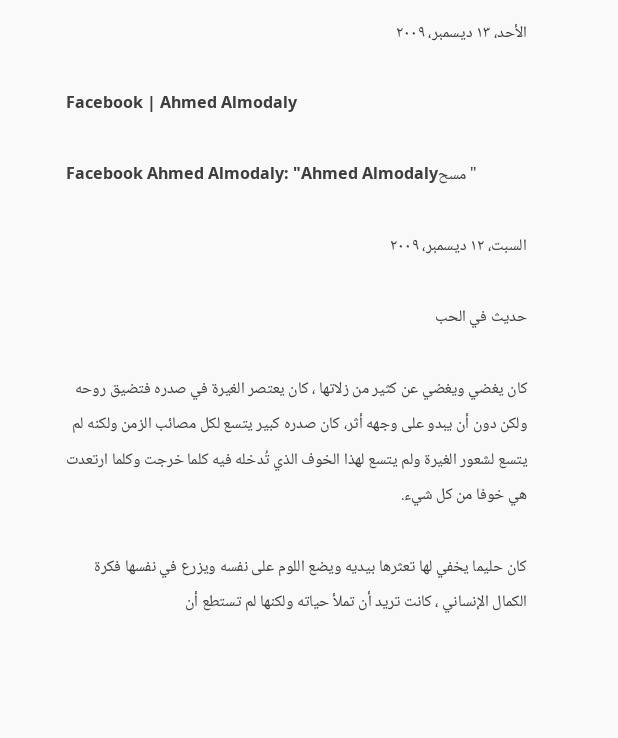الأحد، ١٣ ديسمبر، ٢٠٠٩

Facebook | Ahmed Almodaly

Facebook Ahmed Almodaly: "Ahmed Almodalyمسح"

السبت، ١٢ ديسمبر، ٢٠٠٩

حديث في الحب

كان يغضي ويغضي عن كثير من زلاتها ، كان يعتصر الغيرة في صدره فتضيق روحه ولكن دون أن يبدو على وجهه أثر، كان صدره كبير يتسع لكل مصائب الزمن ولكنه لم يتسع لشعور الغيرة ولم يتسع لهذا الخوف الذي تُدخله فيه كلما خرجت وكلما ارتعدت هي خوفا من كل شيء.

كان حليما يخفي لها تعثرها بيديه ويضع اللوم على نفسه ويزرع في نفسها فكرة الكمال الإنساني ، كانت تريد أن تملأ حياته ولكنها لم تستطع أن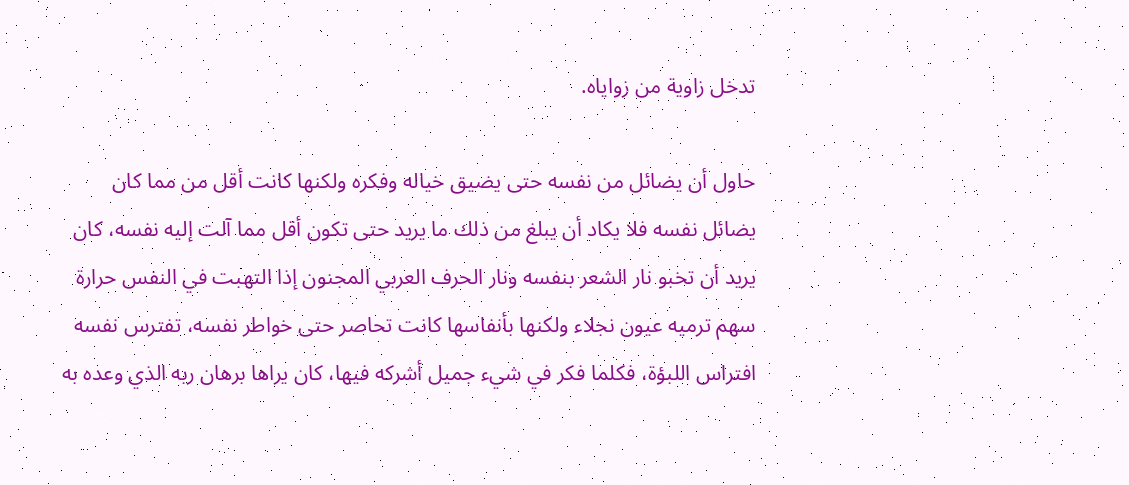تدخل زاوية من زواياه.

حاول أن يضائل من نفسه حتى يضيق خياله وفكره ولكنها كانت أقل من مما كان يضائل نفسه فلا يكاد أن يبلغ من ذلك ما يريد حتى تكون أقل مما آلت إليه نفسه، كان يريد أن تخبو نار الشعر بنفسه ونار الحرف العربي المجنون إذا التهبت في النفس حرارة سهم ترميه عيون نجلاء ولكنها بأنفاسها كانت تحاصر حتى خواطر نفسه، تفترس نفسه افتراس اللبؤة، فكلما فكر في شيء جميل أشركه فيها، كان يراها برهان ربه الذي وعده به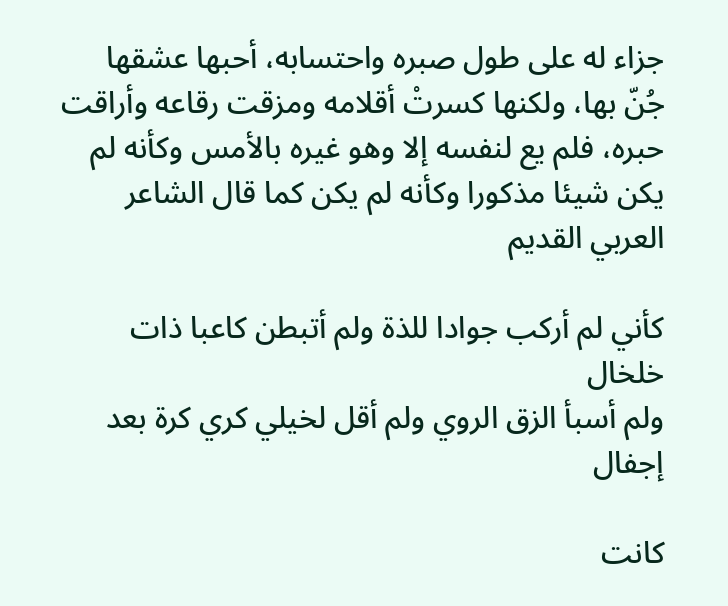جزاء له على طول صبره واحتسابه، أحبها عشقها جُنّ بها، ولكنها كسرتْ أقلامه ومزقت رقاعه وأراقت حبره، فلم يع لنفسه إلا وهو غيره بالأمس وكأنه لم يكن شيئا مذكورا وكأنه لم يكن كما قال الشاعر العربي القديم

كأني لم أركب جوادا للذة ولم أتبطن كاعبا ذات خلخال
ولم أسبأ الزق الروي ولم أقل لخيلي كري كرة بعد إجفال

كانت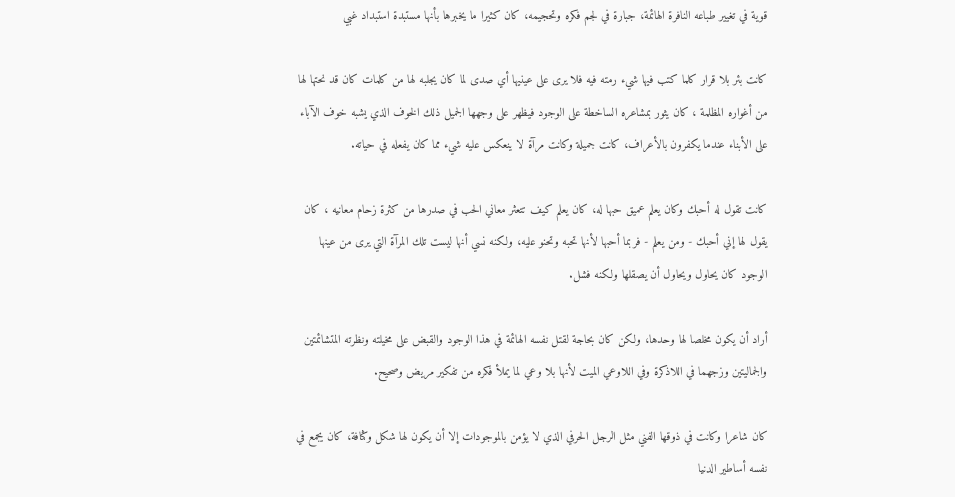قوية في تغيير طباعه النافرة الهائمة، جبارة في لجم فكره وتحجيمه، كان كثيرا ما يخبرها بأنها مستبدة استبداد غبي

كانت بئر بلا قرار كلما كتب فيها شيء رمته فيه فلا يرى على عينيها أي صدى لما كان يجلبه لها من كلمات كان قد نحتها لها من أغواره المظلمة ، كان يثور بمشاعره الساخطة على الوجود فيظهر على وجهها الجميل ذلك الخوف الذي يشبه خوف الآباء على الأبناء عندما يكفرون بالأعراف، كانت جميلة وكانت مرآة لا ينعكس عليه شيء مما كان يفعله في حياته.

كانت تقول له أحبك وكان يعلم عميق حبها له، كان يعلم كيف تتعثر معاني الحب في صدرها من كثرة زحام معانيه ، كان يقول لها إني أحبك - ومن يعلم - فربما أحبها لأنها تحبه وتحنو عليه، ولكنه نسي أنها ليست تلك المرآة التي يرى من عينها الوجود كان يحاول ويحاول أن يصقلها ولكنه فشل.

أراد أن يكون مخلصا لها وحدها، ولكن كان بحاجة لقتل نفسه الهائمة في هذا الوجود والقبض على مخيلته ونظرته المتشائمتين والجماليتين وزجهما في اللاذكرة وفي اللاوعي الميت لأنها بلا وعي لما يملأ فكره من تفكير مريض وصحيح.

كان شاعرا وكانت في ذوقها الفني مثل الرجل الحرفي الذي لا يؤمن بالموجودات إلا أن يكون لها شكل وكثافة، كان يجمع في نفسه أساطير الدنيا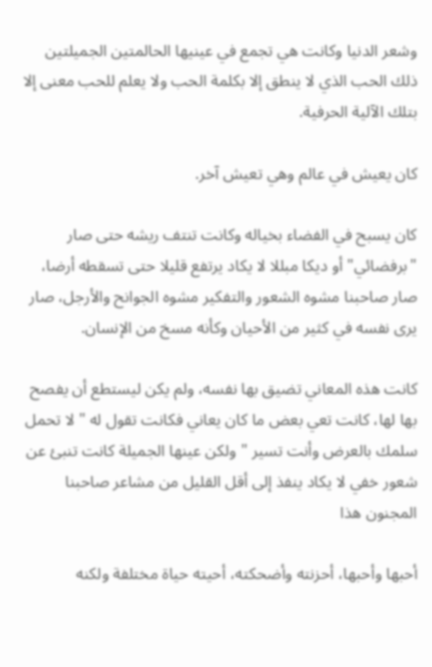وشعر الدنيا وكانت هي تجمع في عينيها الحالمتين الجميلتين ذلك الحب الذي لا ينطق إلا بكلمة الحب ولا يعلم للحب معنى إلا بتلك الآلية الحرفية.

كان يعيش في عالم وهي تعيش آخر.

كان يسبح في الفضاء بخياله وكانت تنتف ريشه حتى صار "برفضائي" أو ديكا مبللا لا يكاد يرتفع قليلا حتى تسقطه أرضا، صار صاحبنا مشوه الشعور والتفكير مشوه الجوانح والأرجل، صار يرى نفسه في كثير من الأحيان وكأنه مسخ من الإنسان.

كانت هذه المعاني تضيق بها نفسه، ولم يكن ليستطع أن يفصح بها لها، كانت تعي بعض ما كان يعاني فكانت تقول له " لا تحمل سلمك بالعرض وأنت تسير " ولكن عينها الجميلة كانت تنبئ عن شعور خفي لا يكاد ينفذ إلى أقل القليل من مشاعر صاحبنا المجنون هذا

أحبها وأحبها، أحزنته وأضحكته، أحيته حياة مختلفة ولكنه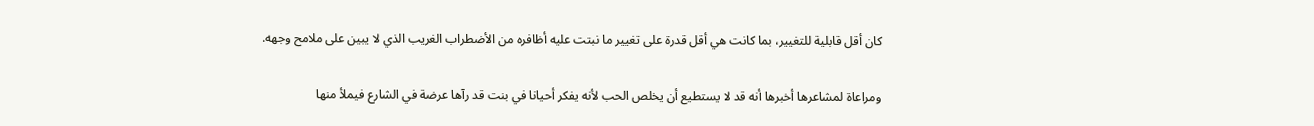كان أقل قابلية للتغيير، بما كانت هي أقل قدرة على تغيير ما نبتت عليه أظافره من الأضطراب الغريب الذي لا يبين على ملامح وجهه.

ومراعاة لمشاعرها أخبرها أنه قد لا يستطيع أن يخلص الحب لأنه يفكر أحيانا في بنت قد رآها عرضة في الشارع فيملأ منها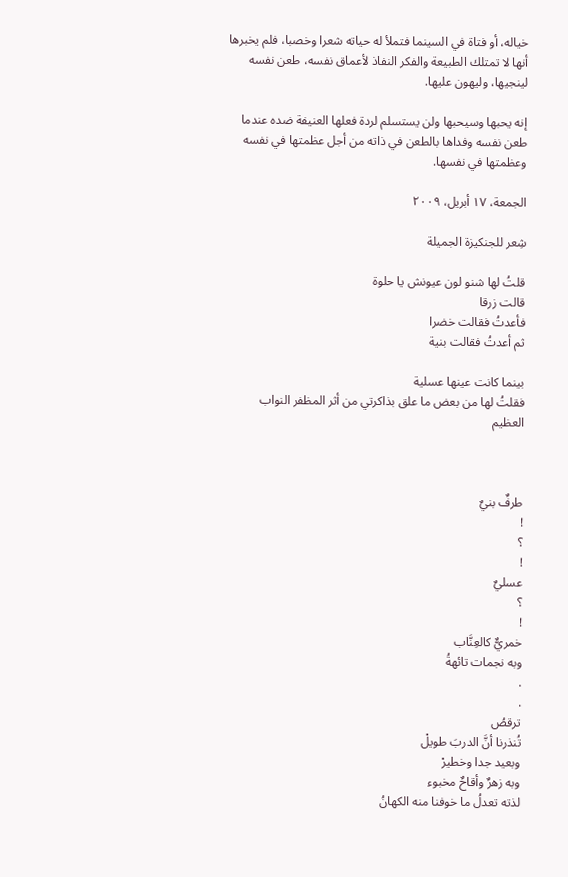خياله، أو فتاة في السينما فتملأ له حياته شعرا وخصبا، فلم يخبرها أنها لا تمتلك الطبيعة والفكر النفاذ لأعماق نفسه، طعن نفسه لينجيها، وليهون عليها.

إنه يحبها وسيحبها ولن يستسلم لردة فعلها العنيفة ضده عندما طعن نفسه وفداها بالطعن في ذاته من أجل عظمتها في نفسه وعظمتها في نفسها.

الجمعة، ١٧ أبريل، ٢٠٠٩

شِعر للجنكيزة الجميلة

قلتُ لها شنو لون عيونش يا حلوة
قالت زرقا
فأعدتُ فقالت خضرا
ثم أعدتُ فقالت بنية

بينما كانت عينها عسلية
فقلتُ لها من بعض ما علق بذاكرتي من أثر المظفر النواب العظيم



طرفٌ بنيٌ
!
؟
!
عسليٌ
؟
!
خمريٌّ كالعِنَّاب
وبه نجمات تائهةُ
.
.
ترقصُ
تُنذرنا أنَّ الدربَ طويلْ
وبعيد جدا وخطيرْ
وبه زهرٌ وأقاحٌ مخبوء
لذته تعدلُ ما خوفنا منه الكهانُ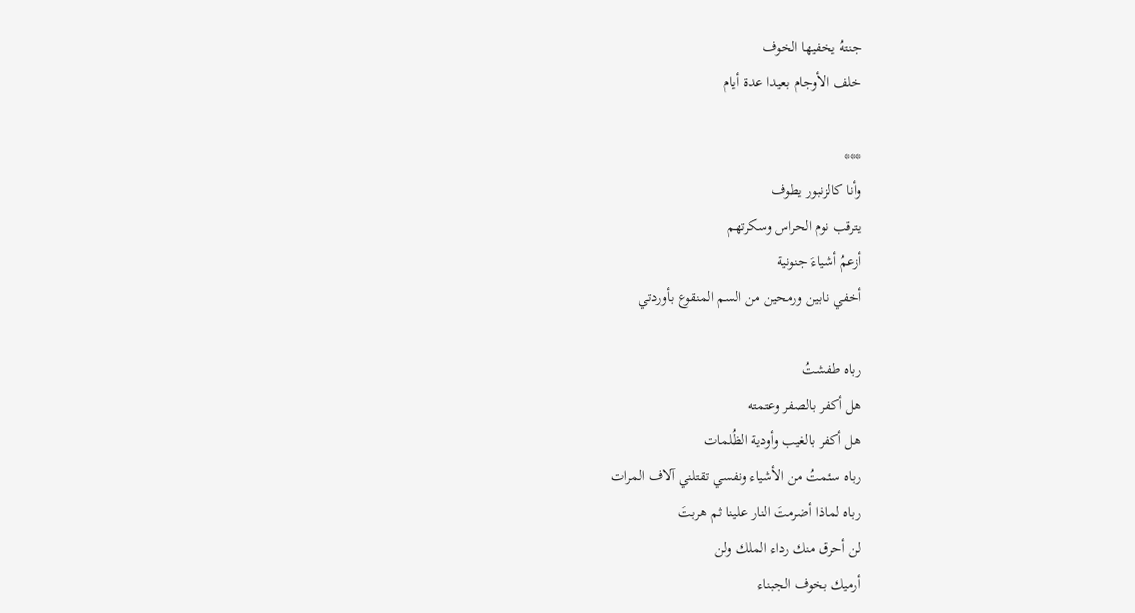جنتهُ يخفيها الخوف
خلف الأوجام بعيدا عدة أيام

***
وأنا كالزنبور يطوف
يترقب نوم الحراس وسكرتهم
أزعمُ أشياءَ جنونية
أخفي نابين ورمحين من السم المنقوع بأوردتي

رباه طفشتُ
هل أكفر بالصفر وعتمته
هل أكفر بالغيب وأودية الظُلمات
رباه سئمتُ من الأشياء ونفسي تقتلني آلاف المرات
رباه لماذا أضرمتَ النار علينا ثم هربتَ
لن أحرق منك رداء الملك ولن
أرميك بخوف الجبناء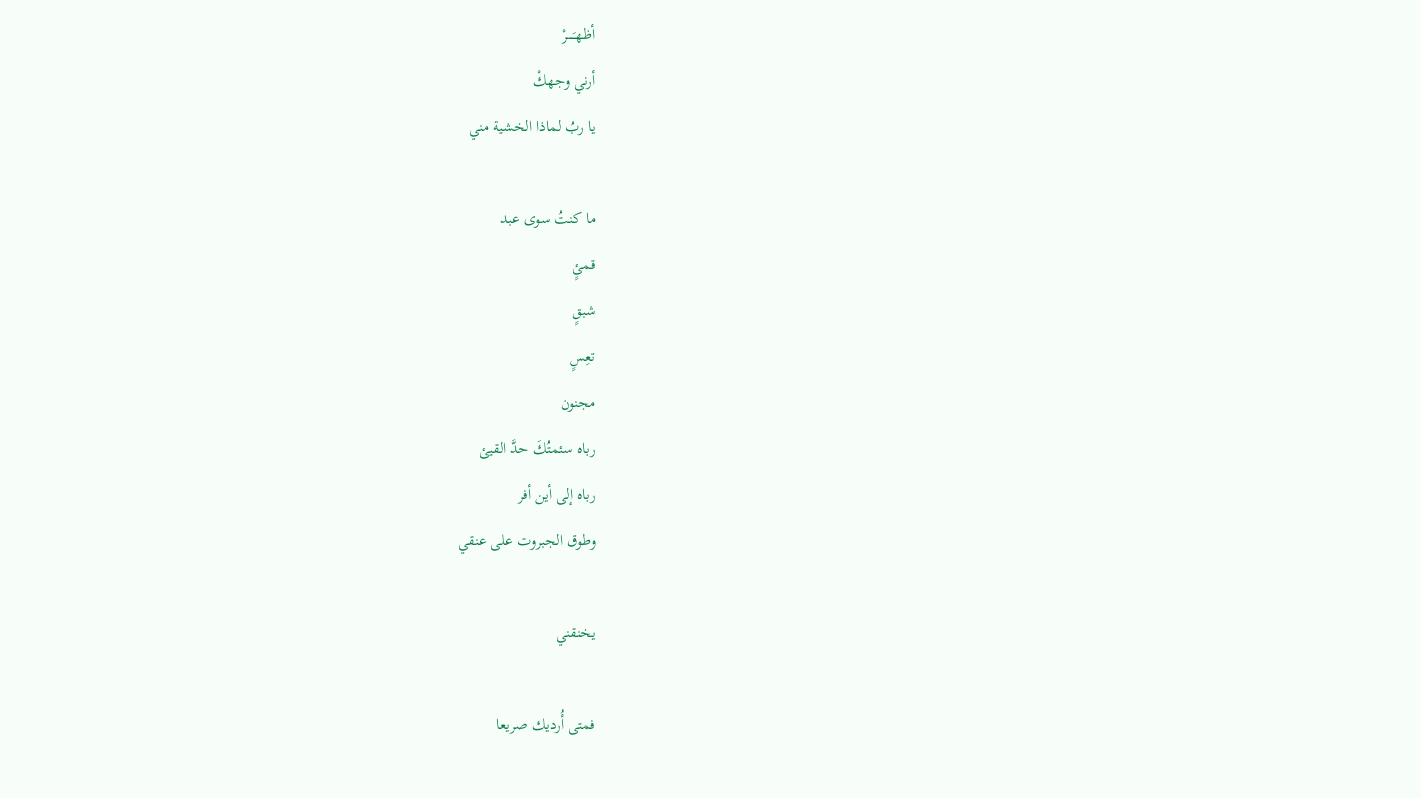أظهـَــــرْ
أرني وجهكْ
يا ربُ لماذا الخشية مني

ما كنتُ سوى عبد
قمئٍ
شبقٍ
تعِسٍ
مجنون
رباه سئمتُكَ حدَّ القيئ
رباه إلى أين أفر
وطوق الجبروت على عنقي

يخنقني

فمتى أُرديك صريعا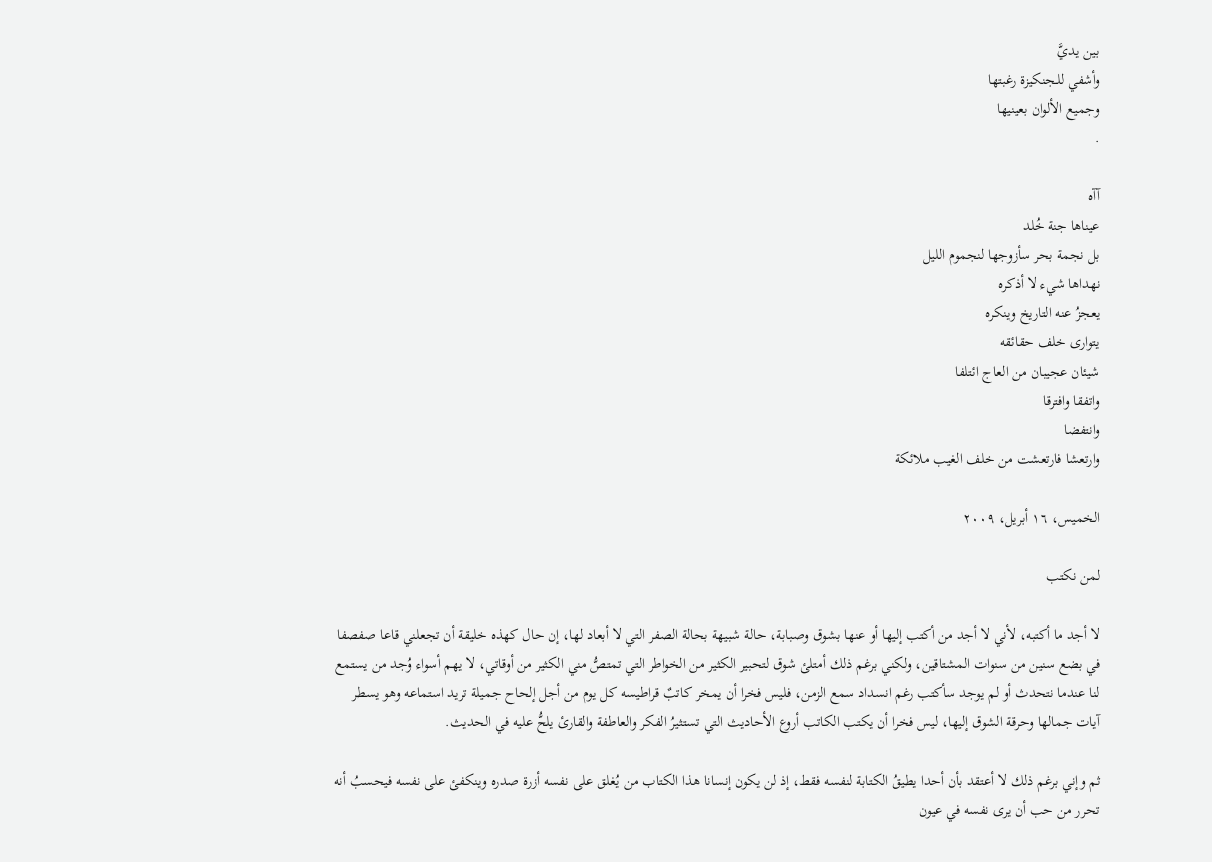بين يديَّ
وأشفي للـجنكيزة رغبتها
وجميع الألوان بعينيها
.

آآه
عيناها جنة خُلد
بل نجمة بحر سأزوجها لنجموم الليل
نهداها شيء لا أذكره
يعجزُ عنه التاريخ وينكره
يتوارى خلف حقائقه
شيئان عجيبان من العاج ائتلفا
واتفقا وافترقا
وانتفضا
وارتعشا فارتعشت من خلف الغيب ملائكة

الخميس، ١٦ أبريل، ٢٠٠٩

لمن نكتب

لا أجد ما أكتبه، لأني لا أجد من أكتب إليها أو عنها بشوق وصبابة، حالة شبيهة بحالة الصفر التي لا أبعاد لها، إن حال كهذه خليقة أن تجعلني قاعا صفصفا في بضع سنين من سنوات المشتاقين، ولكني برغم ذلك أمتلئ شوق لتحبير الكثير من الخواطر التي تمتصُّ مني الكثير من أوقاتي، لا يهم أسواء وُجد من يستمع لنا عندما نتحدث أو لم يوجد سأكتب رغم انسداد سمع الزمن، فليس فخرا أن يمخر كاتبٌ قراطيسه كل يوم من أجل إلحاح جميلة تريد استماعه وهو يسطر آيات جمالها وحرقة الشوق إليها، ليس فخرا أن يكتب الكاتب أروع الأحاديث التي تستثيرُ الفكر والعاطفة والقارئ يلحُّ عليه في الحديث.

ثم وإني برغم ذلك لا أعتقد بأن أحدا يطيقُ الكتابة لنفسه فقط، إذ لن يكون إنسانا هذا الكتاب من يُغلق على نفسه أزرة صدره وينكفئ على نفسه فيحسبُ أنه تحرر من حب أن يرى نفسه في عيون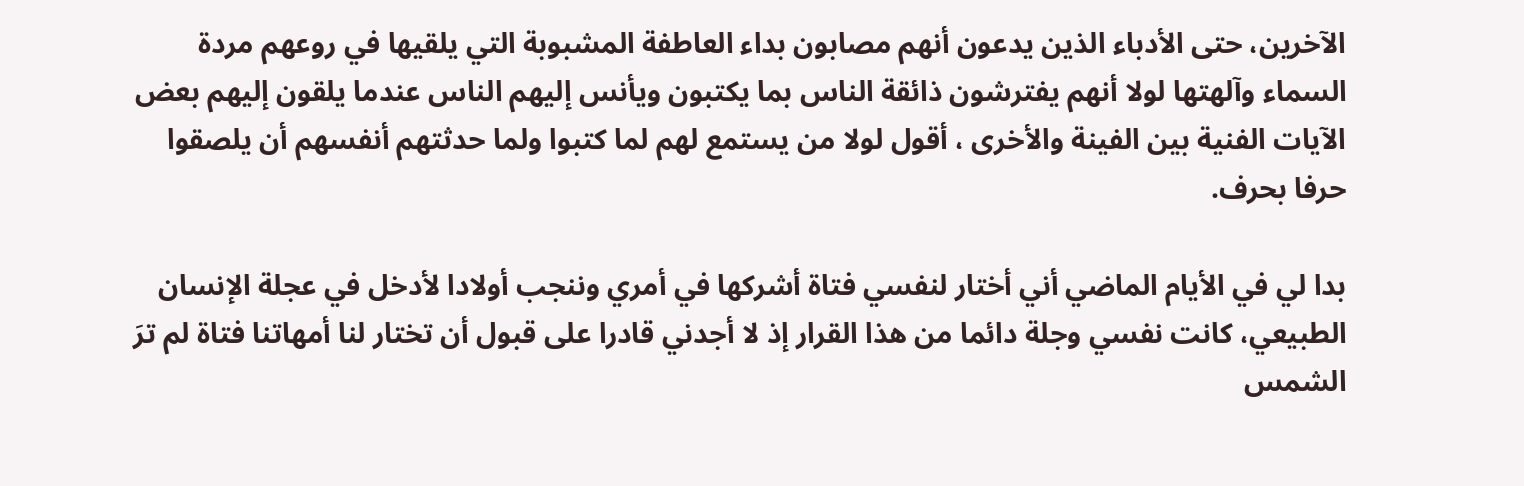الآخرين، حتى الأدباء الذين يدعون أنهم مصابون بداء العاطفة المشبوبة التي يلقيها في روعهم مردة السماء وآلهتها لولا أنهم يفترشون ذائقة الناس بما يكتبون ويأنس إليهم الناس عندما يلقون إليهم بعض الآيات الفنية بين الفينة والأخرى ، أقول لولا من يستمع لهم لما كتبوا ولما حدثتهم أنفسهم أن يلصقوا حرفا بحرف.

بدا لي في الأيام الماضي أني أختار لنفسي فتاة أشركها في أمري وننجب أولادا لأدخل في عجلة الإنسان الطبيعي، كانت نفسي وجلة دائما من هذا القرار إذ لا أجدني قادرا على قبول أن تختار لنا أمهاتنا فتاة لم ترَ الشمس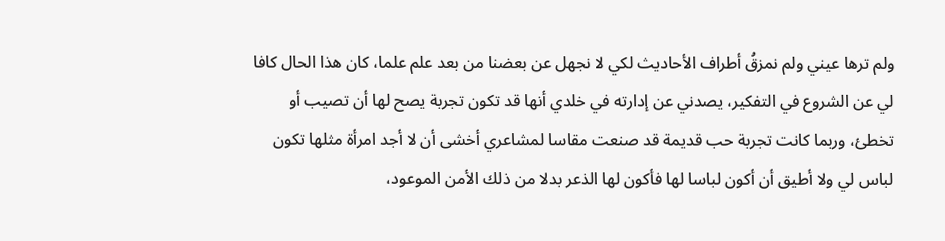ولم ترها عيني ولم نمزقُ أطراف الأحاديث لكي لا نجهل عن بعضنا من بعد علم علما، كان هذا الحال كافا لي عن الشروع في التفكير، يصدني عن إدارته في خلدي أنها قد تكون تجربة يصح لها أن تصيب أو تخطئ، وربما كانت تجربة حب قديمة قد صنعت مقاسا لمشاعري أخشى أن لا أجد امرأة مثلها تكون لباس لي ولا أطيق أن أكون لباسا لها فأكون لها الذعر بدلا من ذلك الأمن الموعود،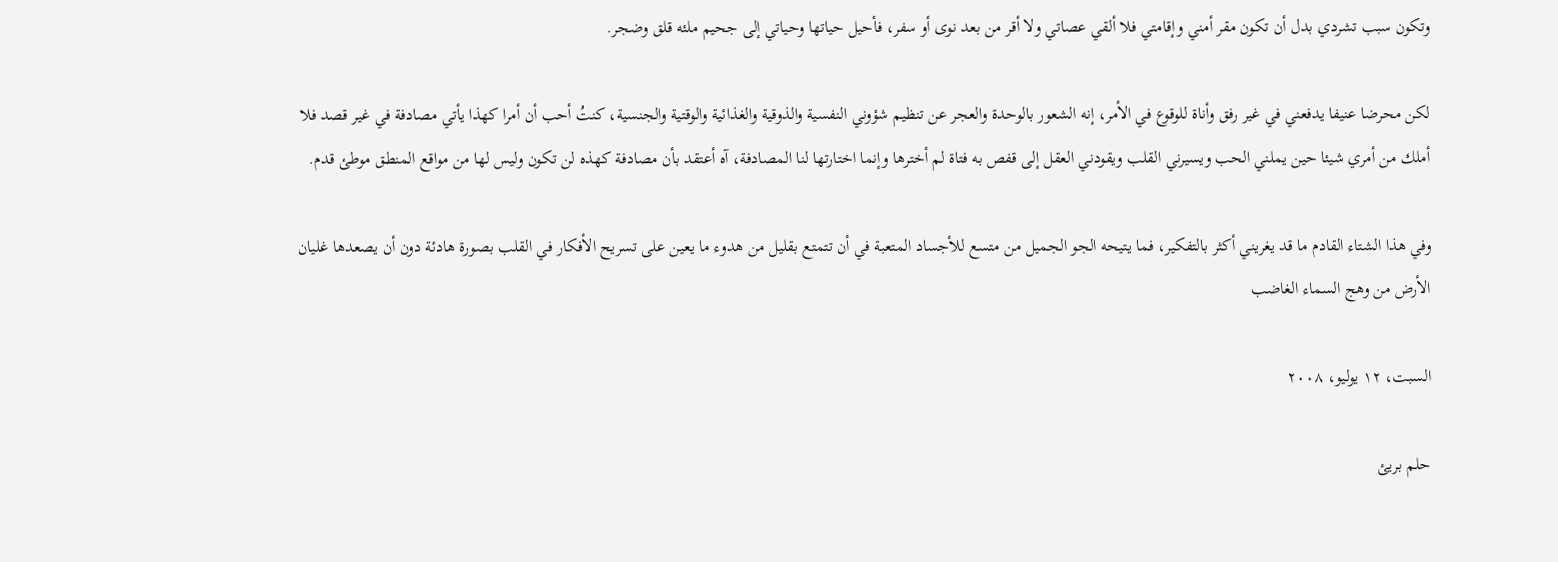وتكون سبب تشردي بدل أن تكون مقر أمني وإقامتي فلا ألقي عصاتي ولا أقر من بعد نوى أو سفر، فأحيل حياتها وحياتي إلى جحيم ملئه قلق وضجر.

لكن محرضا عنيفا يدفعني في غير رفق وأناة للوقوع في الأمر، إنه الشعور بالوحدة والعجر عن تنظيم شؤوني النفسية والذوقية والغذائية والوقتية والجنسية، كنتُ أحب أن أمرا كهذا يأتي مصادفة في غير قصد فلا أملك من أمري شيئا حين يملني الحب ويسيرني القلب ويقودني العقل إلى قفص به فتاة لم أخترها وإنما اختارتها لنا المصادفة، آه أعتقد بأن مصادفة كهذه لن تكون وليس لها من مواقع المنطق موطئ قدم.

وفي هذا الشتاء القادم ما قد يغريني أكثر بالتفكير، فما يتيحه الجو الجميل من متسع للأجساد المتعبة في أن تتمتع بقليل من هدوء ما يعين على تسريح الأفكار في القلب بصورة هادئة دون أن يصعدها غليان الأرض من وهج السماء الغاضب

السبت، ١٢ يوليو، ٢٠٠٨

حلم بريئ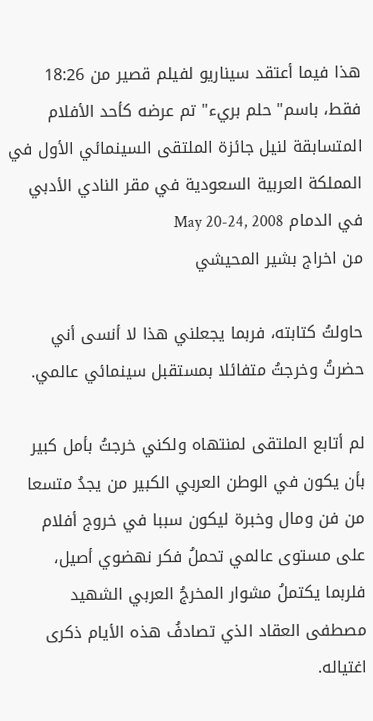هذا فيما أعتقد سيناريو لفيلم قصير من 18:26 فقط، باسم" حلم بريء" تم عرضه كأحد الأفلام المتسابقة لنيل جائزة الملتقى السينمائي الأول في المملكة العربية السعودية في مقر النادي الأدبي في الدمام May 20-24, 2008
من اخراج بشير المحيشي

حاولتُ كتابته، فربما يجعلني هذا لا أنسى أني حضرتُ وخرجتُ متفائلا بمستقبل سينمائي عالمي.

لم أتابع الملتقى لمنتهاه ولكني خرجتُ بأمل كبير بأن يكون في الوطن العربي الكبير من يجدُ متسعا من فن ومال وخبرة ليكون سببا في خروج أفلام على مستوى عالمي تحملُ فكر نهضوي أصيل، فلربما يكتملُ مشوار المخرجُ العربي الشهيد مصطفى العقاد الذي تصادفُ هذه الأيام ذكرى اغتياله.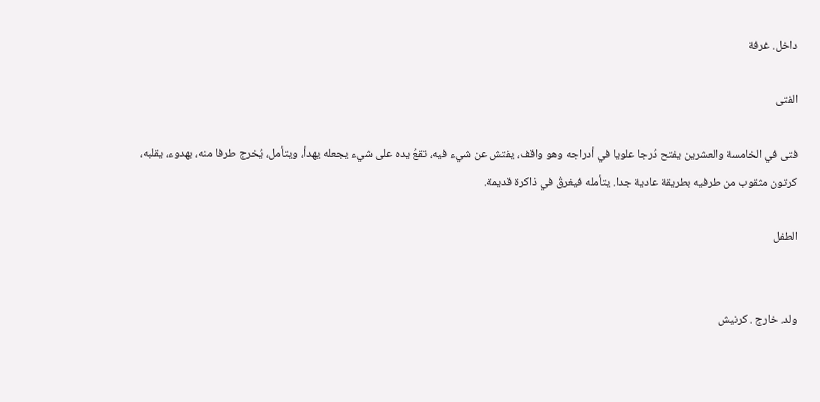داخل. غرفة

الفتى

فتى في الخامسة والعشرين يفتح دُرجا علويا في أدراجه وهو واقف، يفتش عن شيء فيه، تقعُ يده على شيء يجعله يهدأ، ويتأمل، يُخرج طرفا منه، بهدوء، يقلبه، كرتون مثقوب من طرفيه بطريقة عادية جدا. يتأمله فيغرقُ في ذاكرة قديمة.

الطفل


ولد. خارج . كرنيش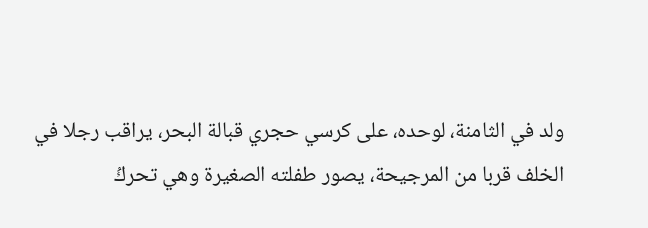ولد في الثامنة، لوحده، على كرسي حجري قبالة البحر، يراقب رجلا في الخلف قربا من المرجيحة، يصور طفلته الصغيرة وهي تحركُ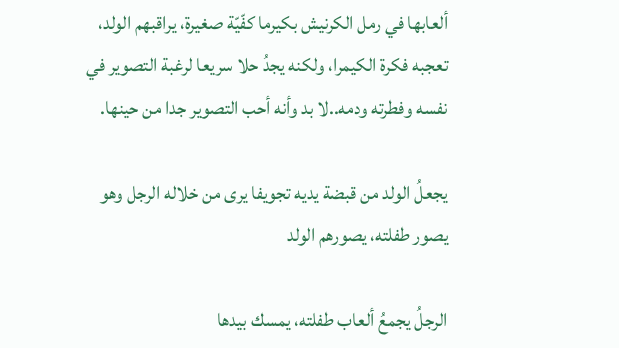ألعابها في رمل الكرنيش بكيرما كفّيّة صغيرة، يراقبهم الولد، تعجبه فكرة الكيمرا، ولكنه يجدُ حلا سريعا لرغبة التصوير في نفسه وفطرته ودمه..لا بد وأنه أحب التصوير جدا من حينها.

يجعلُ الولد من قبضة يديه تجويفا يرى من خلاله الرجل وهو يصور طفلته، يصورهم الولد

الرجلُ يجمعُ ألعاب طفلته، يمسك بيدها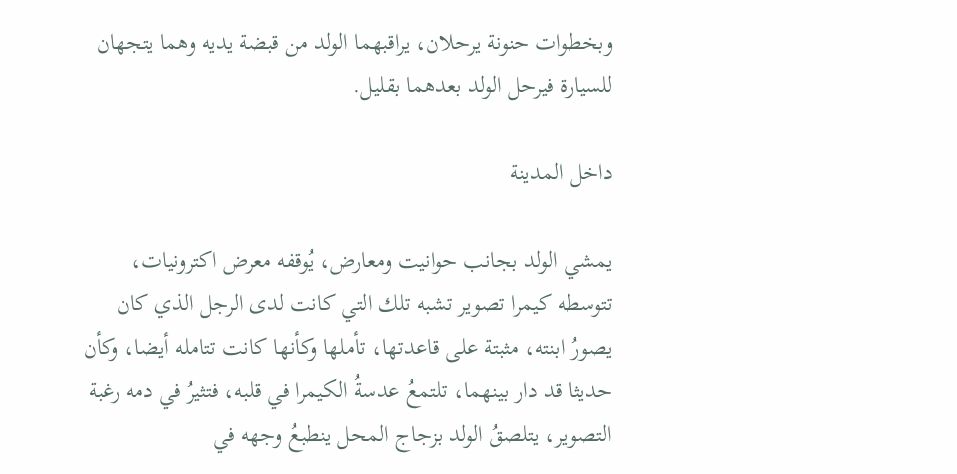وبخطوات حنونة يرحلان، يراقبهما الولد من قبضة يديه وهما يتجهان للسيارة فيرحل الولد بعدهما بقليل.

داخل المدينة

يمشي الولد بجانب حوانيت ومعارض، يُوقفه معرض اكترونيات، تتوسطه كيمرا تصوير تشبه تلك التي كانت لدى الرجل الذي كان يصورُ ابنته، مثبتة على قاعدتها، تأملها وكأنها كانت تتامله أيضا، وكأن حديثا قد دار بينهما، تلتمعُ عدسةُ الكيمرا في قلبه، فتثيرُ في دمه رغبة التصوير، يتلصقُ الولد بزجاج المحل ينطبعُ وجهه في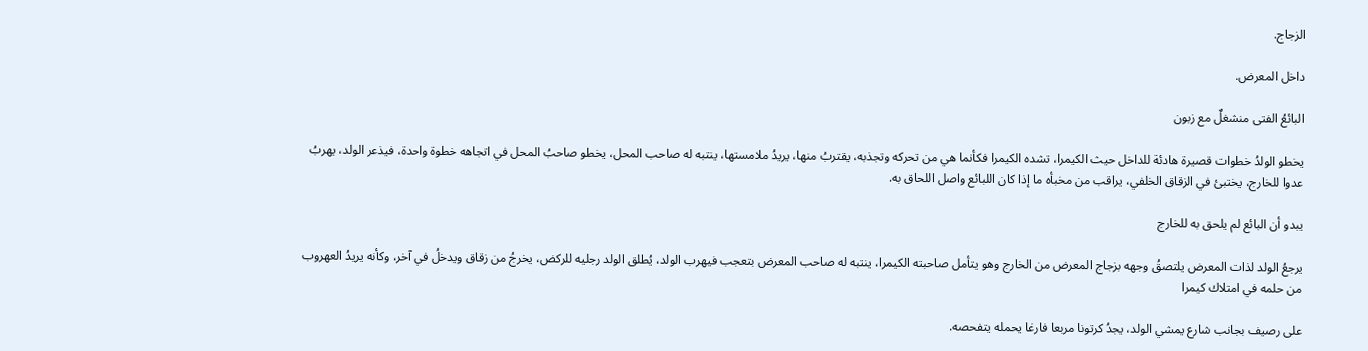الزجاج.

داخل المعرض.

البائعُ الفتى منشغلٌ مع زبون

يخطو الولدُ خطوات قصيرة هادئة للداخل حيث الكيمرا، تشده الكيمرا فكأنما هي من تحركه وتجذبه، يقتربُ منها، يريدُ ملامستها، ينتبه له صاحب المحل، يخطو صاحبُ المحل في اتجاهه خطوة واحدة، فيذعر الولد، يهربُ عدوا للخارج، يختبئ في الزقاق الخلفي، يراقب من مخبأه ما إذا كان اللبائع واصل اللحاق به.

يبدو أن البائع لم يلحق به للخارج

يرجعُ الولد لذات المعرض يلتصقُ وجهه بزجاج المعرض من الخارج وهو يتأمل صاحبته الكيمرا، ينتبه له صاحب المعرض بتعجب فيهرب الولد، يُطلق الولد رجليه للركض، يخرجُ من زقاق ويدخلُ في آخر، وكأنه يريدُ العهروب من حلمه في امتلاك كيمرا

على رصيف بجانب شارع يمشي الولد، يجدُ كرتونا مربعا فارغا يحمله يتفحصه.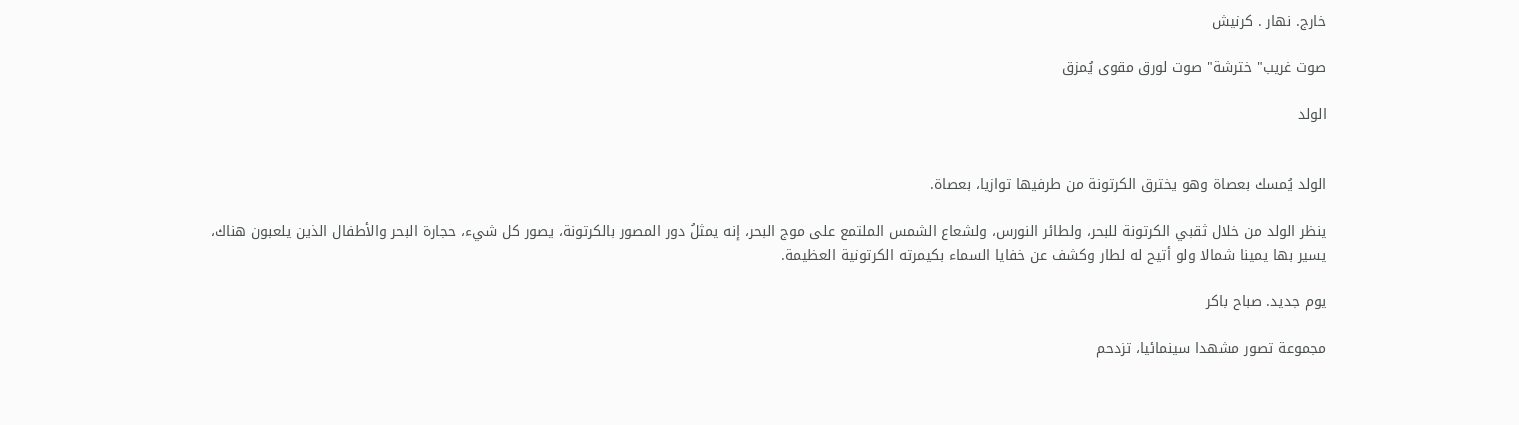خارج. نهار . كرنيش

صوت غريب" خترشة" صوت لورق مقوى يُمزق

الولد


الولد يُمسك بعصاة وهو يخترق الكرتونة من طرفيها توازيا، بعصاة.

ينظر الولد من خلال ثقبي الكرتونة للبحر، ولطائر النورس، ولشعاع الشمس الملتمع على موج البحر، إنه يمثلُ دور المصور بالكرتونة، يصور كل شيء، حجارة البحر والأطفال الذين يلعبون هناك، يسير بها يمينا شمالا ولو أتيح له لطار وكشف عن خفايا السماء بكيمرته الكرتونية العظيمة.

يوم جديد. صباح باكر

مجموعة تصور مشهدا سينمائيا، تزدحم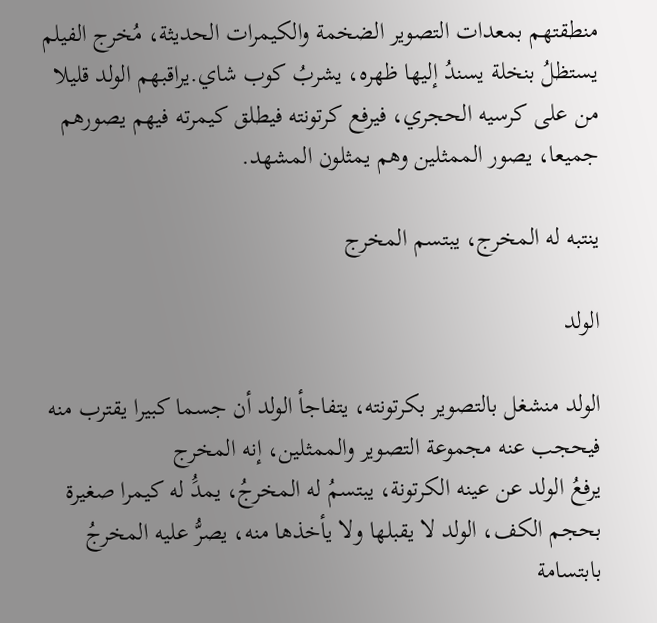منطقتهم بمعدات التصوير الضخمة والكيمرات الحديثة، مُخرج الفيلم يستظلُ بنخلة يسندُ إليها ظهره، يشربُ كوب شاي.يراقبهم الولد قليلا من على كرسيه الحجري، فيرفع كرتونته فيطلق كيمرته فيهم يصورهم جميعا، يصور الممثلين وهم يمثلون المشهد.

ينتبه له المخرج، يبتسم المخرج

الولد

الولد منشغل بالتصوير بكرتونته، يتفاجأ الولد أن جسما كبيرا يقترب منه فيحجب عنه مجموعة التصوير والممثلين، إنه المخرج
يرفعُ الولد عن عينه الكرتونة، يبتسمُ له المخرجُ، يمدَُ له كيمرا صغيرة بحجم الكف، الولد لا يقبلها ولا يأخذها منه، يصرُّ عليه المخرجُ بابتسامة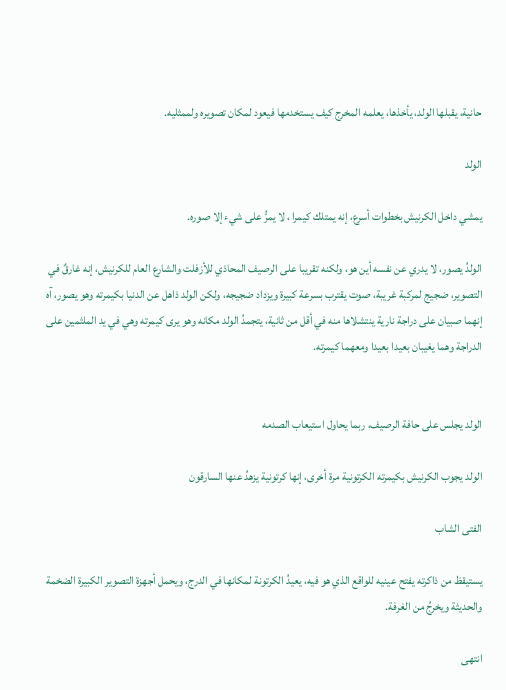حانية، يقبلها الولد، يأخذها، يعلمه المخرج كيف يستخدمها فيعود لمكان تصويره ولممثليه.

الولد

يمشي داخل الكرنيش بخطوات أسرع، إنه يمتلك كيمرا ، لا يمرُّ على شيء إلا صوره.

الولدُ يصور، لا يدري عن نفسه أين هو، ولكنه تقريبا على الرصيف المحاذي للأزفلت والشارع العام للكرنيش، إنه غارقٌ في التصوير، ضجيج لمركبة غريبة، صوت يقترب بسرعة كبيرة ويزداد ضجيجه، ولكن الولد ذاهل عن الدنيا بكيمرته وهو يصور، آه إنهما صبيان على دراجة نارية ينتشلاها منه في أقل من ثانية، يتجمدُ الولد مكانه وهو يرى كيمرته وهي في يد الملثمين على الدراجة وهما يغيبان بعيدا بعيدا ومعهما كيمرته.


الولد يجلس على حافة الرصيف، ربما يحاول استيعاب الصدمه

الولد يجوب الكرنيش بكيمرته الكرتونية مرة أخرى، إنها كرتونية يزهدُ عنها السارقون

الفتى الشاب

يستيقظ من ذاكرته يفتح عينيه للواقع الذي هو فيه، يعيدُ الكرتونة لمكانها في الدرج، ويحمل أجهزة التصوير الكبيرة الضخمة والحديثة ويخرجُ من الغرفة.

انتهى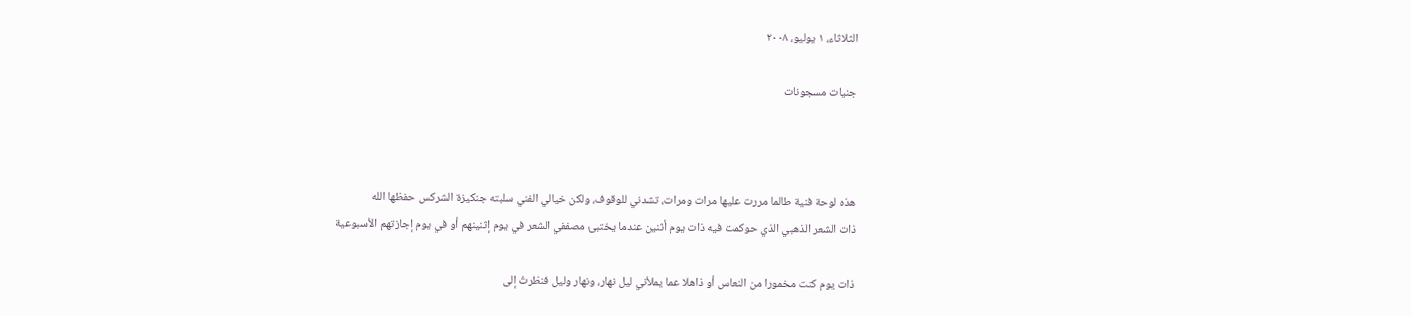الثلاثاء، ١ يوليو، ٢٠٠٨

جنيات مسجونات



هذه لوحة فنية طالما مررت عليها مرات ومرات، تشدني للوقوف، ولكن خيالي الفني سلبته جنكيزة الشركس حفظها الله
ذات الشعر الذهبي الذي حوكمت فيه ذات يوم أثنين عندما يختبئ مصففي الشعر في يوم إثنينهم أو في يوم إجازتهم الأسبوعية

ذات يوم كنت مخمورا من النعاس أو ذاهلا عما يملأني ليل نهار، ونهار وليل فنظرتُ إلى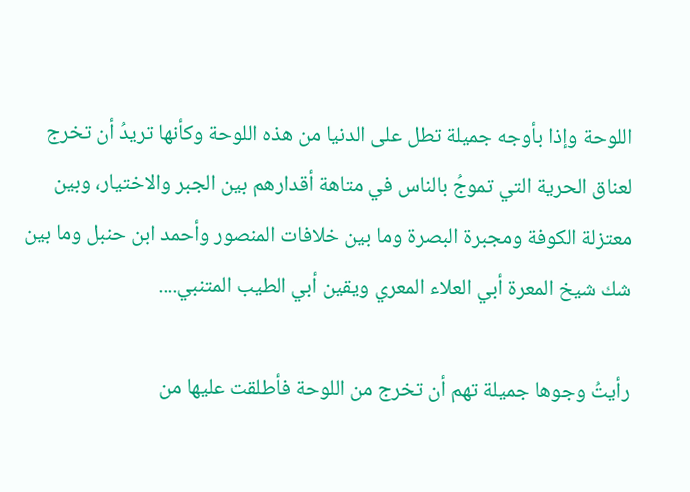اللوحة وإذا بأوجه جميلة تطل على الدنيا من هذه اللوحة وكأنها تريدُ أن تخرج لعناق الحرية التي تموجُ بالناس في متاهة أقدارهم بين الجبر والاختيار، وبين معتزلة الكوفة ومجبرة البصرة وما بين خلافات المنصور وأحمد ابن حنبل وما بين شك شيخ المعرة أبي العلاء المعري ويقين أبي الطيب المتنبي....

رأيتُ وجوها جميلة تهم أن تخرج من اللوحة فأطلقت عليها من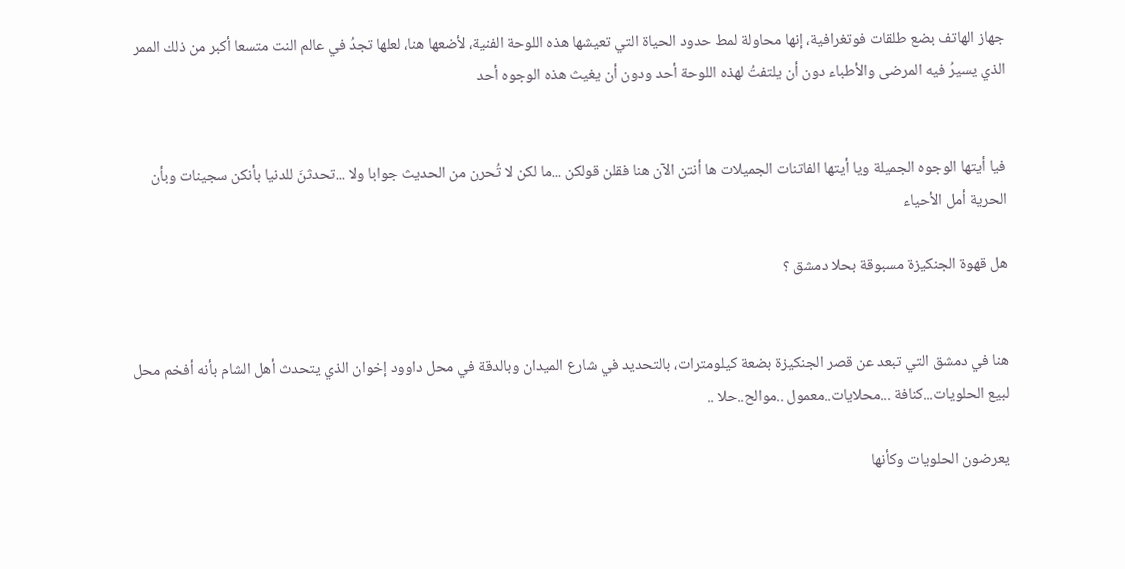جهاز الهاتف بضع طلقات فوتغرافية، إنها محاولة لمط حدود الحياة التي تعيشها هذه اللوحة الفنية، لأضعها هنا، لعلها تجدُ في عالم النت متسعا أكبر من ذلك الممر الذي يسيرُ فيه المرضى والأطباء دون أن يلتفتُ لهذه اللوحة أحد ودون أن يغيث هذه الوجوه أحد


فيا أيتها الوجوه الجميلة ويا أيتها الفاتنات الجميلات ها أنتن الآن هنا فقلن قولكن ...ما لكن لا تُحرن من الحديث جوابا ولا ...تحدثنَ للدنيا بأنكن سجينات وبأن الحرية أمل الأحياء

هل قهوة الجنكيزة مسبوقة بحلا دمشق ؟


هنا في دمشق التي تبعد عن قصر الجنكيزة بضعة كيلومترات، بالتحديد في شارع الميدان وبالدقة في محل داوود إخوان الذي يتحدث أهل الشام بأنه أفخم محل لبيع الحلويات...كنافة ...محلايات..معمول ..موالح..حلا ..

يعرضون الحلويات وكأنها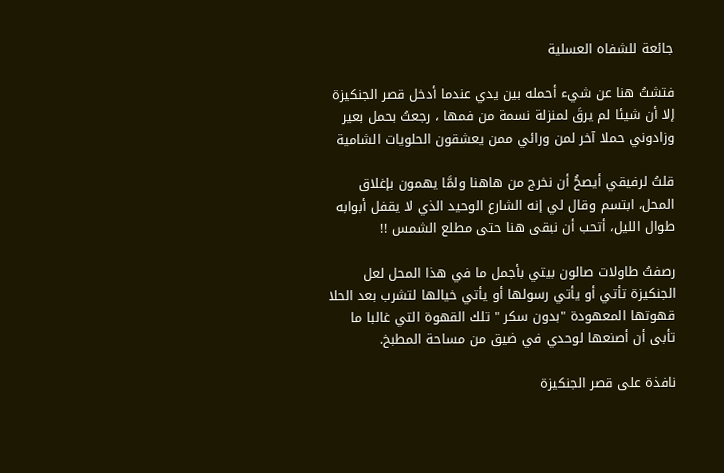جائعة للشفاه العسلية

فتشتُ هنا عن شيء أحمله بين يدي عندما أدخل قصر الجنكيزة إلا أن شيئا لم يرقَ لمنزلة نسمة من فمها ، رجعتُ بحمل بعير وزادوني حملا آخر لمن ورائي ممن يعشقون الحلويات الشامية

قلتُ لرفيقي أيصحَُ أن نخرج من هاهنا ولمَّا يهمون بإغلاق المحل، ابتسم وقال لي إنه الشارع الوحيد الذي لا يقفل أبوابه طوال الليل، أتحب أن نبقى هنا حتى مطلع الشمس !!

رصفتُ طاولات صالون بيتي بأجمل ما في هذا المحل لعل الجنكيزة تأتي أو يأتي رسولها أو يأتي خيالها لتشرب بعد الحلا قهوتها المعهودة "بدون سكر " تلك القهوة التي غالبا ما تأبى أن أصنعها لوحدي في ضيق من مساحة المطبخ.

نافذة على قصر الجنكيزة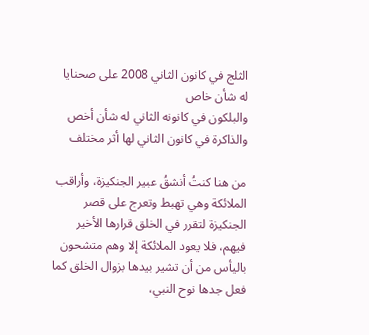الثلج في كانون الثاني 2008 على صحنايا له شأن خاص
والبلكون في كانونه الثاني له شأن أخص
والذاكرة في كانون الثاني لها أثر مختلف

من هنا كنتُ أنشقُ عبير الجنكيزة، وأراقب الملائكة وهي تهبط وتعرج على قصر الجنكيزة لتقرر في الخلق قرارها الأخير فيهم، فلا يعود الملائكة إلا وهم متشحون باليأس من أن تشير بيدها بزوال الخلق كما فعل جدها نوح النبي،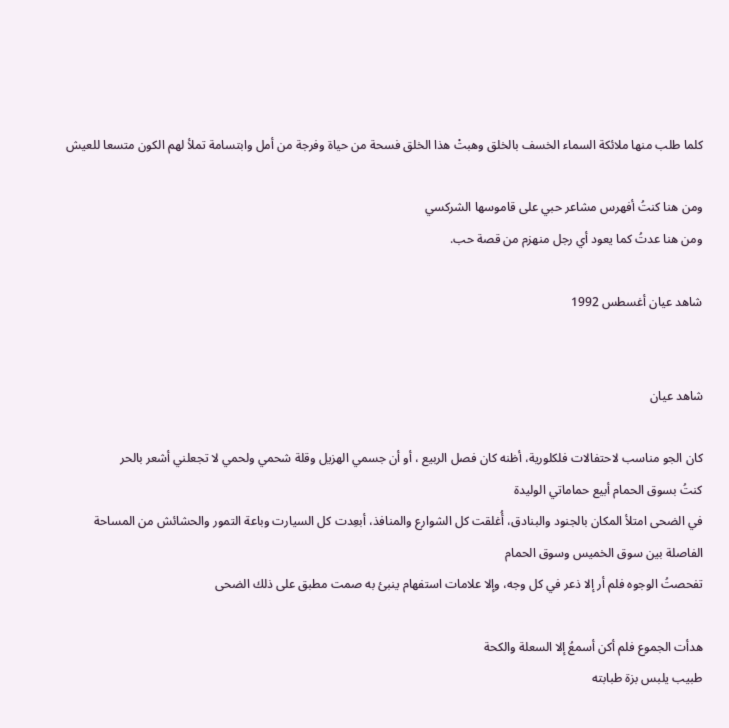كلما طلب منها ملائكة السماء الخسف بالخلق وهبتْ هذا الخلق فسحة من حياة وفرجة من أمل وابتسامة تملأ لهم الكون متسعا للعيش

ومن هنا كنتُ أفهرس مشاعر حبي على قاموسها الشركسي
ومن هنا عدتُ كما يعود أي رجل منهزم من قصة حب.

شاهد عيان أغسطس 1992


شاهد عيان

كان الجو مناسب لاحتفالات فلكلورية، أظنه كان فصل الربيع ، أو أن جسمي الهزيل وقلة شحمي ولحمي لا تجعلني أشعر بالحر
كنتُ بسوق الحمام أبيع حماماتي الوليدة
في الضحى امتلأ المكان بالجنود والبنادق، أُغلقت كل الشوارع والمنافذ، أبعِدت كل السيارت وباعة التمور والحشائش من المساحة الفاصلة بين سوق الخميس وسوق الحمام
تفحصتُ الوجوه فلم أر إلا ذعر في كل وجه، وإلا علامات استفهام ينبئ به صمت مطبق على ذلك الضحى

هدأت الجموع فلم أكن أسمعُ إلا السعلة والكحة
طبيب يلبس بزة طبابته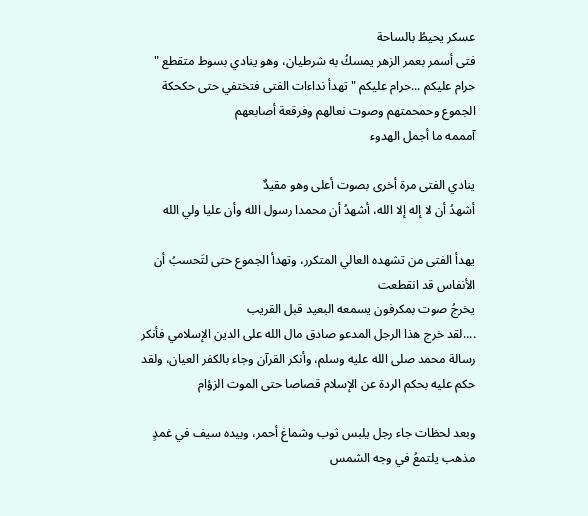عسكر يحيطُ بالساحة
فتى أسمر بعمر الزهر يمسكُ به شرطيان، وهو ينادي بسوط متقطع " حرام عليكم ...حرام عليكم " تهدأ نداءات الفتى فتختفي حتى حكحكة الجموع وحمحمتهم وصوت نعالهم وفرقعة أصابعهم
آمممه ما أجمل الهدوء

ينادي الفتى مرة أخرى بصوت أعلى وهو مقيدٌ
أشهدُ أن لا إله إلا الله، أشهدُ أن محمدا رسول الله وأن عليا ولي الله

يهدأ الفتى من تشهده العالي المتكرر، وتهدأ الجموع حتى لتَحسبُ أن الأنفاس قد انقطعت
يخرجُ صوت بمكرفون يسمعه البعيد قبل القريب
....لقد خرج هذا الرجل المدعو صادق مال الله على الدين الإسلامي فأنكر رسالة محمد صلى الله عليه وسلم، وأنكر القرآن وجاء بالكفر العيان، ولقد حكم عليه بحكم الردة عن الإسلام قصاصا حتى الموت الزؤام

وبعد لحظات جاء رجل يلبس ثوب وشماغ أحمر، وبيده سيف في غمدٍ مذهب يلتمعُ في وجه الشمس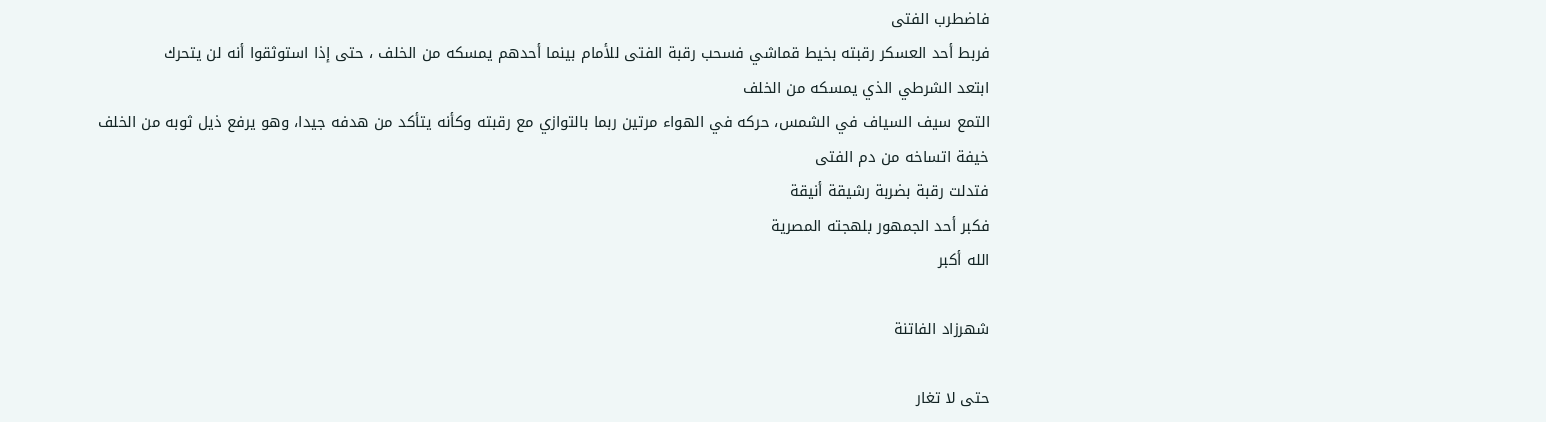فاضطرب الفتى
فربط أحد العسكر رقبته بخيط قماشي فسحب رقبة الفتى للأمام بينما أحدهم يمسكه من الخلف ، حتى إذا استوثقوا أنه لن يتحرك
ابتعد الشرطي الذي يمسكه من الخلف
التمع سيف السياف في الشمس، حركه في الهواء مرتين ربما بالتوازي مع رقبته وكأنه يتأكد من هدفه جيدا، وهو يرفع ذيل ثوبه من الخلف خيفة اتساخه من دم الفتى
فتدلت رقبة بضربة رشيقة أنيقة
فكبر أحد الجمهور بلهجته المصرية
الله أكبر

شهرزاد الفاتنة

حتى لا تغار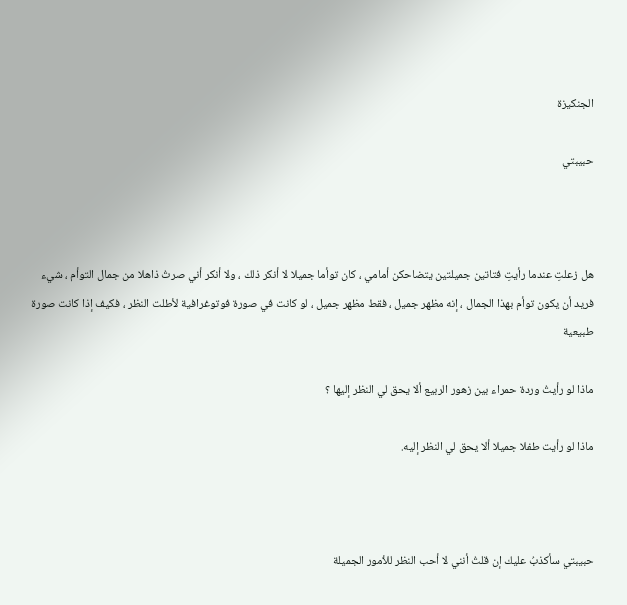الجنكيزة

حبيبتي



هل زعلتِ عندما رأيتِ فتاتين جميلتين يتضاحكن أمامي ، كان توأما جميلا لا أنكر ذلك ، ولا أنكر أني صرتُ ذاهلا من جمال التوأم ، شيء فريد أن يكون توأم بهذا الجمال ، إنه مظهر جميل ، فقط مظهر جميل ، لو كانت في صورة فوتوغرافية لأطلت النظر ، فكيف إذا كانت صورة طبيعية

ماذا لو رأيتُ وردة حمراء بين زهور الربيع ألا يحق لي النظر إليها ؟

ماذا لو رأيت طفلا جميلا ألا يحق لي النظر إليه.



حبيبتي سأكذبُ عليك إن قلتُ أنني لا أحب النظر للأمور الجميلة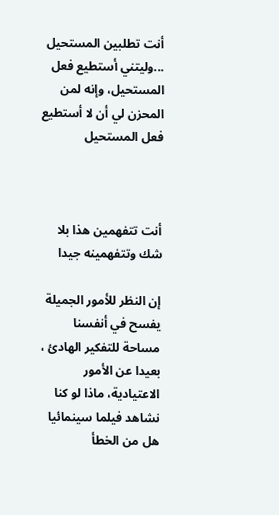أنت تطلبين المستحيل ...وليتني أستطيع فعل المستحيل، وإنه لمن المحزن لي أن لا أستطيع فعل المستحيل



أنت تتفهمين هذا بلا شك وتتفهمينه جيدا

إن النظر للأمور الجميلة يفسح في أنفسنا مساحة للتفكير الهادئ ، بعيدا عن الأمور الاعتيادية، ماذا لو كنا نشاهد فيلما سينمائيا هل من الخطأ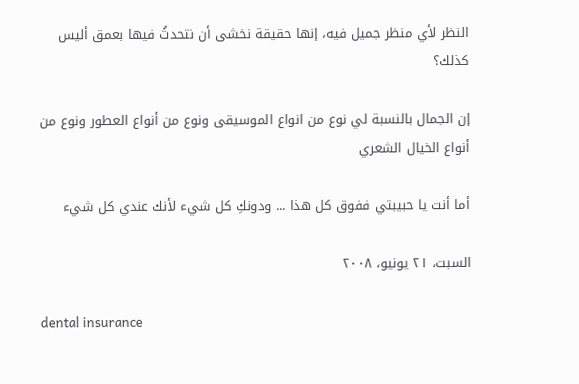النظر لأي منظر جميل فيه، إنها حقيقة نخشى أن نتحدثُ فيها بعمق أليس كذلك؟

إن الجمال بالنسبة لي نوع من انواع الموسيقى ونوع من أنواع العطور ونوع من أنواع الخيال الشعري

أما أنت يا حبيبتي ففوق كل هذا ... ودونكِ كل شيء لأنك عندي كل شيء

السبت، ٢١ يونيو، ٢٠٠٨

dental insurance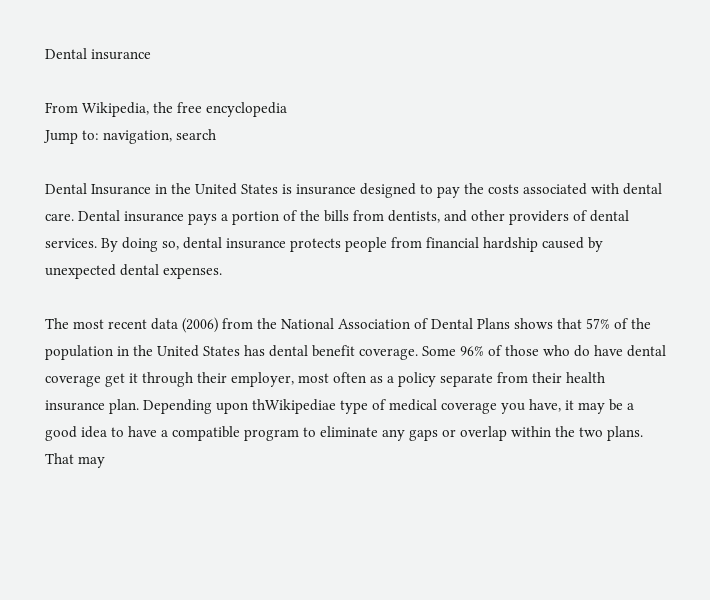Dental insurance

From Wikipedia, the free encyclopedia
Jump to: navigation, search

Dental Insurance in the United States is insurance designed to pay the costs associated with dental care. Dental insurance pays a portion of the bills from dentists, and other providers of dental services. By doing so, dental insurance protects people from financial hardship caused by unexpected dental expenses.

The most recent data (2006) from the National Association of Dental Plans shows that 57% of the population in the United States has dental benefit coverage. Some 96% of those who do have dental coverage get it through their employer, most often as a policy separate from their health insurance plan. Depending upon thWikipediae type of medical coverage you have, it may be a good idea to have a compatible program to eliminate any gaps or overlap within the two plans. That may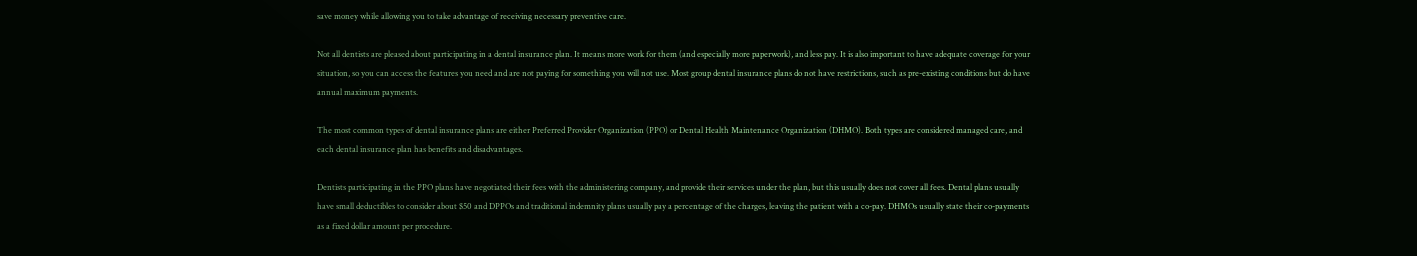save money while allowing you to take advantage of receiving necessary preventive care.

Not all dentists are pleased about participating in a dental insurance plan. It means more work for them (and especially more paperwork), and less pay. It is also important to have adequate coverage for your situation, so you can access the features you need and are not paying for something you will not use. Most group dental insurance plans do not have restrictions, such as pre-existing conditions but do have annual maximum payments.

The most common types of dental insurance plans are either Preferred Provider Organization (PPO) or Dental Health Maintenance Organization (DHMO). Both types are considered managed care, and each dental insurance plan has benefits and disadvantages.

Dentists participating in the PPO plans have negotiated their fees with the administering company, and provide their services under the plan, but this usually does not cover all fees. Dental plans usually have small deductibles to consider about $50 and DPPOs and traditional indemnity plans usually pay a percentage of the charges, leaving the patient with a co-pay. DHMOs usually state their co-payments as a fixed dollar amount per procedure.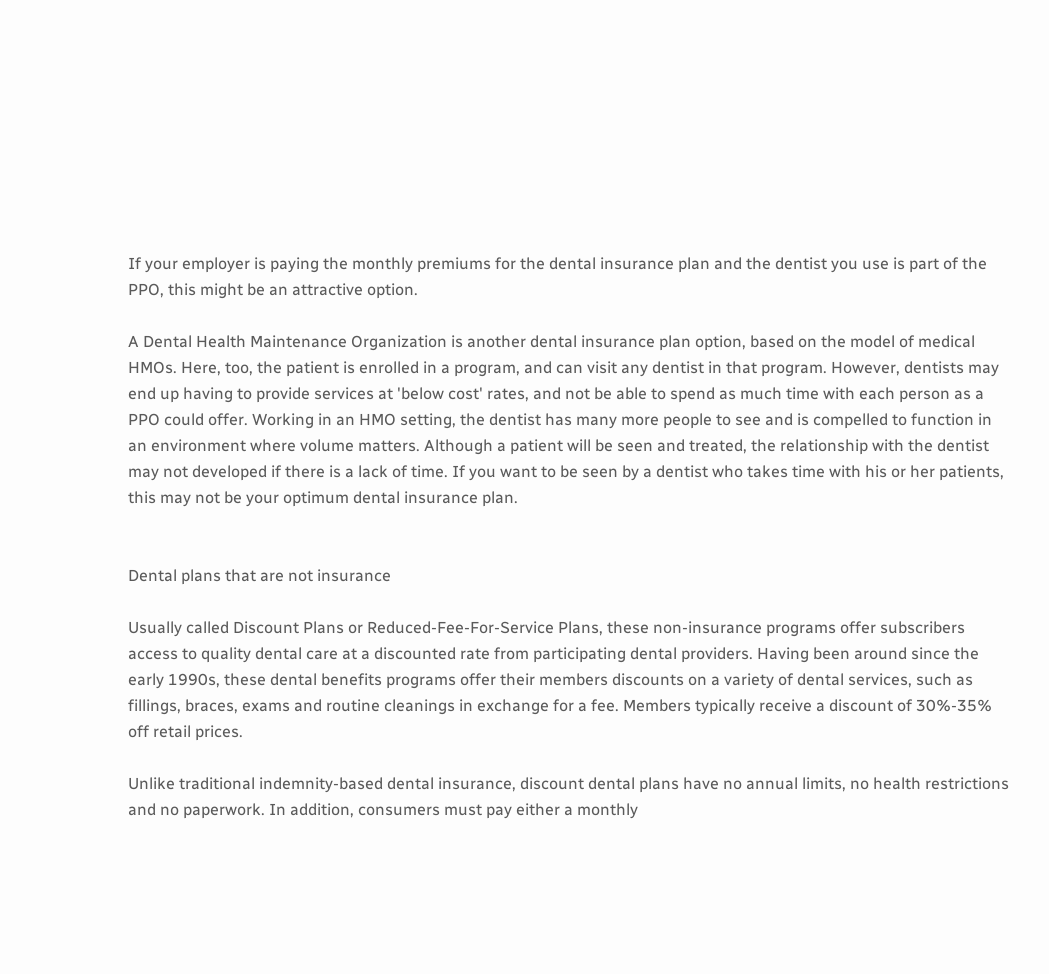If your employer is paying the monthly premiums for the dental insurance plan and the dentist you use is part of the PPO, this might be an attractive option.

A Dental Health Maintenance Organization is another dental insurance plan option, based on the model of medical HMOs. Here, too, the patient is enrolled in a program, and can visit any dentist in that program. However, dentists may end up having to provide services at 'below cost' rates, and not be able to spend as much time with each person as a PPO could offer. Working in an HMO setting, the dentist has many more people to see and is compelled to function in an environment where volume matters. Although a patient will be seen and treated, the relationship with the dentist may not developed if there is a lack of time. If you want to be seen by a dentist who takes time with his or her patients, this may not be your optimum dental insurance plan.


Dental plans that are not insurance

Usually called Discount Plans or Reduced-Fee-For-Service Plans, these non-insurance programs offer subscribers access to quality dental care at a discounted rate from participating dental providers. Having been around since the early 1990s, these dental benefits programs offer their members discounts on a variety of dental services, such as fillings, braces, exams and routine cleanings in exchange for a fee. Members typically receive a discount of 30%-35% off retail prices.

Unlike traditional indemnity-based dental insurance, discount dental plans have no annual limits, no health restrictions and no paperwork. In addition, consumers must pay either a monthly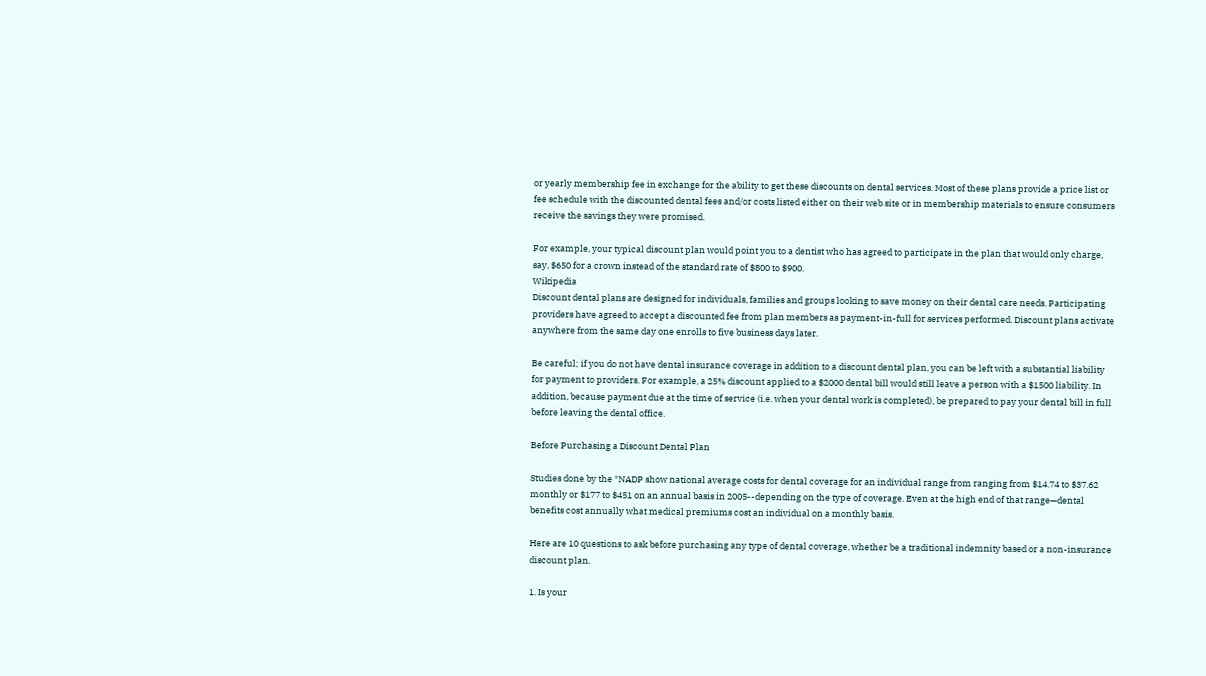or yearly membership fee in exchange for the ability to get these discounts on dental services. Most of these plans provide a price list or fee schedule with the discounted dental fees and/or costs listed either on their web site or in membership materials to ensure consumers receive the savings they were promised.

For example, your typical discount plan would point you to a dentist who has agreed to participate in the plan that would only charge, say, $650 for a crown instead of the standard rate of $800 to $900.
Wikipedia
Discount dental plans are designed for individuals, families and groups looking to save money on their dental care needs. Participating providers have agreed to accept a discounted fee from plan members as payment-in-full for services performed. Discount plans activate anywhere from the same day one enrolls to five business days later.

Be careful; if you do not have dental insurance coverage in addition to a discount dental plan, you can be left with a substantial liability for payment to providers. For example, a 25% discount applied to a $2000 dental bill would still leave a person with a $1500 liability. In addition, because payment due at the time of service (i.e. when your dental work is completed), be prepared to pay your dental bill in full before leaving the dental office.

Before Purchasing a Discount Dental Plan

Studies done by the *NADP show national average costs for dental coverage for an individual range from ranging from $14.74 to $37.62 monthly or $177 to $451 on an annual basis in 2005--depending on the type of coverage. Even at the high end of that range—dental benefits cost annually what medical premiums cost an individual on a monthly basis.

Here are 10 questions to ask before purchasing any type of dental coverage, whether be a traditional indemnity based or a non-insurance discount plan.

1. Is your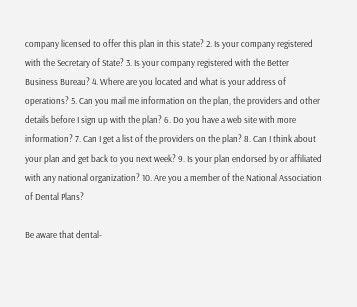company licensed to offer this plan in this state? 2. Is your company registered with the Secretary of State? 3. Is your company registered with the Better Business Bureau? 4. Where are you located and what is your address of operations? 5. Can you mail me information on the plan, the providers and other details before I sign up with the plan? 6. Do you have a web site with more information? 7. Can I get a list of the providers on the plan? 8. Can I think about your plan and get back to you next week? 9. Is your plan endorsed by or affiliated with any national organization? 10. Are you a member of the National Association of Dental Plans?

Be aware that dental-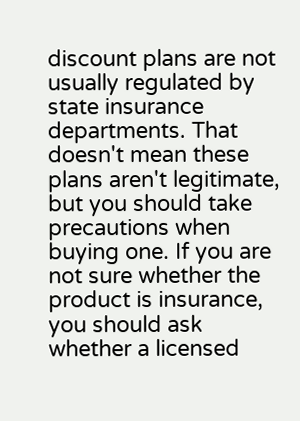discount plans are not usually regulated by state insurance departments. That doesn't mean these plans aren't legitimate, but you should take precautions when buying one. If you are not sure whether the product is insurance, you should ask whether a licensed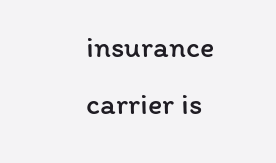insurance carrier is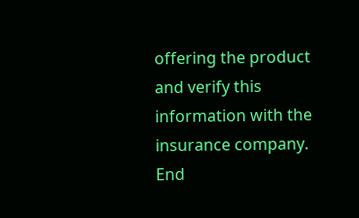offering the product and verify this information with the insurance company. End